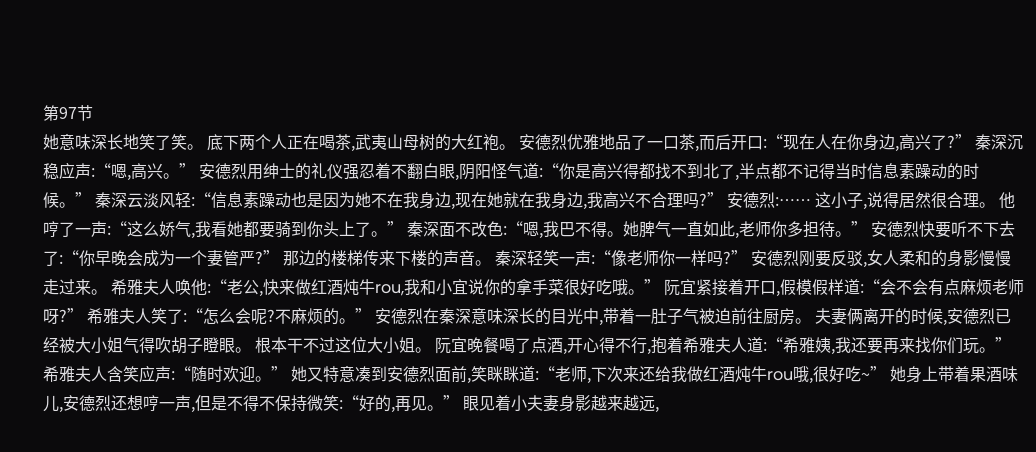第97节
她意味深长地笑了笑。 底下两个人正在喝茶,武夷山母树的大红袍。 安德烈优雅地品了一口茶,而后开口:“现在人在你身边,高兴了?” 秦深沉稳应声:“嗯,高兴。” 安德烈用绅士的礼仪强忍着不翻白眼,阴阳怪气道:“你是高兴得都找不到北了,半点都不记得当时信息素躁动的时候。” 秦深云淡风轻:“信息素躁动也是因为她不在我身边,现在她就在我身边,我高兴不合理吗?” 安德烈:…… 这小子,说得居然很合理。 他哼了一声:“这么娇气,我看她都要骑到你头上了。” 秦深面不改色:“嗯,我巴不得。她脾气一直如此,老师你多担待。” 安德烈快要听不下去了:“你早晚会成为一个妻管严?” 那边的楼梯传来下楼的声音。 秦深轻笑一声:“像老师你一样吗?” 安德烈刚要反驳,女人柔和的身影慢慢走过来。 希雅夫人唤他:“老公,快来做红酒炖牛rou,我和小宜说你的拿手菜很好吃哦。” 阮宜紧接着开口,假模假样道:“会不会有点麻烦老师呀?” 希雅夫人笑了:“怎么会呢?不麻烦的。” 安德烈在秦深意味深长的目光中,带着一肚子气被迫前往厨房。 夫妻俩离开的时候,安德烈已经被大小姐气得吹胡子瞪眼。 根本干不过这位大小姐。 阮宜晚餐喝了点酒,开心得不行,抱着希雅夫人道:“希雅姨,我还要再来找你们玩。” 希雅夫人含笑应声:“随时欢迎。” 她又特意凑到安德烈面前,笑眯眯道:“老师,下次来还给我做红酒炖牛rou哦,很好吃~” 她身上带着果酒味儿,安德烈还想哼一声,但是不得不保持微笑:“好的,再见。” 眼见着小夫妻身影越来越远,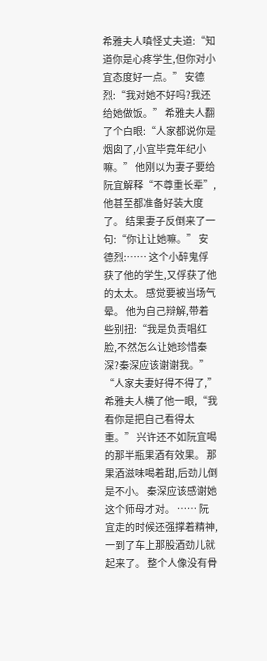希雅夫人嗔怪丈夫道:“知道你是心疼学生,但你对小宜态度好一点。” 安德烈:“我对她不好吗?我还给她做饭。” 希雅夫人翻了个白眼:“人家都说你是烟囱了,小宜毕竟年纪小嘛。” 他刚以为妻子要给阮宜解释“不尊重长辈”,他甚至都准备好装大度了。 结果妻子反倒来了一句:“你让让她嘛。” 安德烈:…… 这个小醉鬼俘获了他的学生,又俘获了他的太太。 感觉要被当场气晕。 他为自己辩解,带着些别扭:“我是负责唱红脸,不然怎么让她珍惜秦深?秦深应该谢谢我。” “人家夫妻好得不得了,”希雅夫人横了他一眼,“我看你是把自己看得太重。” 兴许还不如阮宜喝的那半瓶果酒有效果。 那果酒滋味喝着甜,后劲儿倒是不小。 秦深应该感谢她这个师母才对。 …… 阮宜走的时候还强撑着精神,一到了车上那股酒劲儿就起来了。 整个人像没有骨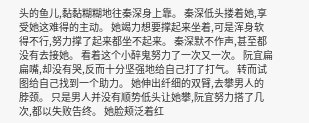头的鱼儿,黏黏糊糊地往秦深身上靠。 秦深低头搂着她,享受她这难得的主动。 她竭力想要撑起来坐着,可是浑身软得不行,努力撑了起来都坐不起来。 秦深默不作声,甚至都没有去接她。 看着这个小醉鬼努力了一次又一次。 阮宜扁扁嘴,却没有哭,反而十分坚强地给自己打了打气。 转而试图给自己找到一个助力。 她伸出纤细的双臂,去攀男人的脖颈。 只是男人并没有顺势低头让她攀,阮宜努力搭了几次,都以失败告终。 她脸颊泛着红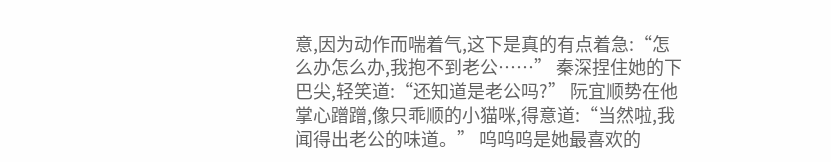意,因为动作而喘着气,这下是真的有点着急:“怎么办怎么办,我抱不到老公……” 秦深捏住她的下巴尖,轻笑道:“还知道是老公吗?” 阮宜顺势在他掌心蹭蹭,像只乖顺的小猫咪,得意道:“当然啦,我闻得出老公的味道。” 呜呜呜是她最喜欢的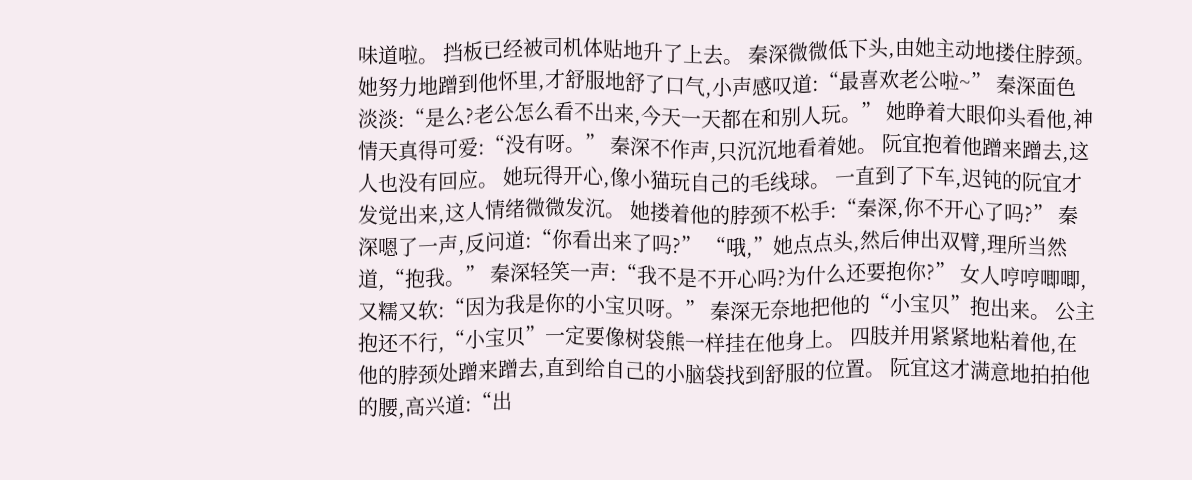味道啦。 挡板已经被司机体贴地升了上去。 秦深微微低下头,由她主动地搂住脖颈。 她努力地蹭到他怀里,才舒服地舒了口气,小声感叹道:“最喜欢老公啦~” 秦深面色淡淡:“是么?老公怎么看不出来,今天一天都在和别人玩。” 她睁着大眼仰头看他,神情天真得可爱:“没有呀。” 秦深不作声,只沉沉地看着她。 阮宜抱着他蹭来蹭去,这人也没有回应。 她玩得开心,像小猫玩自己的毛线球。 一直到了下车,迟钝的阮宜才发觉出来,这人情绪微微发沉。 她搂着他的脖颈不松手:“秦深,你不开心了吗?” 秦深嗯了一声,反问道:“你看出来了吗?” “哦,”她点点头,然后伸出双臂,理所当然道,“抱我。” 秦深轻笑一声:“我不是不开心吗?为什么还要抱你?” 女人哼哼唧唧,又糯又软:“因为我是你的小宝贝呀。” 秦深无奈地把他的“小宝贝”抱出来。 公主抱还不行,“小宝贝”一定要像树袋熊一样挂在他身上。 四肢并用紧紧地粘着他,在他的脖颈处蹭来蹭去,直到给自己的小脑袋找到舒服的位置。 阮宜这才满意地拍拍他的腰,高兴道:“出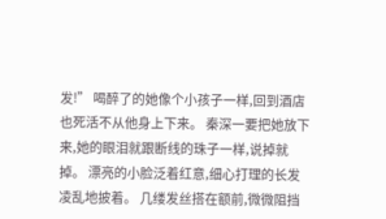发!” 喝醉了的她像个小孩子一样,回到酒店也死活不从他身上下来。 秦深一要把她放下来,她的眼泪就跟断线的珠子一样,说掉就掉。 漂亮的小脸泛着红意,细心打理的长发凌乱地披着。 几缕发丝搭在额前,微微阻挡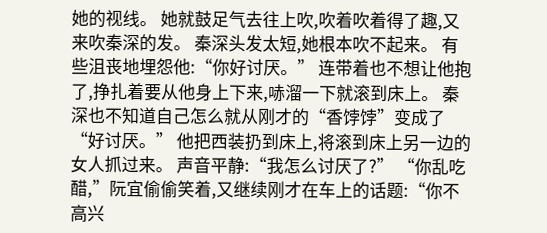她的视线。 她就鼓足气去往上吹,吹着吹着得了趣,又来吹秦深的发。 秦深头发太短,她根本吹不起来。 有些沮丧地埋怨他:“你好讨厌。” 连带着也不想让他抱了,挣扎着要从他身上下来,哧溜一下就滚到床上。 秦深也不知道自己怎么就从刚才的“香饽饽”变成了“好讨厌。” 他把西装扔到床上,将滚到床上另一边的女人抓过来。 声音平静:“我怎么讨厌了?” “你乱吃醋,”阮宜偷偷笑着,又继续刚才在车上的话题:“你不高兴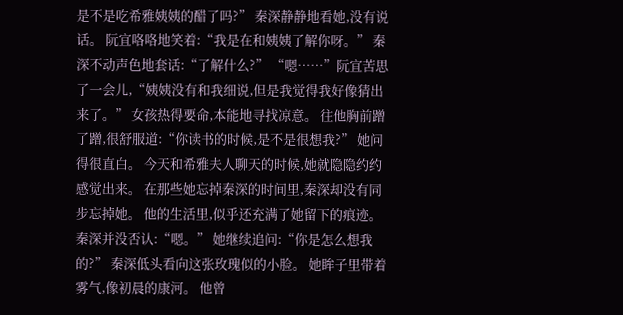是不是吃希雅姨姨的醋了吗?” 秦深静静地看她,没有说话。 阮宜咯咯地笑着:“我是在和姨姨了解你呀。” 秦深不动声色地套话:“了解什么?” “嗯……”阮宜苦思了一会儿,“姨姨没有和我细说,但是我觉得我好像猜出来了。” 女孩热得要命,本能地寻找凉意。 往他胸前蹭了蹭,很舒服道:“你读书的时候,是不是很想我?” 她问得很直白。 今天和希雅夫人聊天的时候,她就隐隐约约感觉出来。 在那些她忘掉秦深的时间里,秦深却没有同步忘掉她。 他的生活里,似乎还充满了她留下的痕迹。 秦深并没否认:“嗯。” 她继续追问:“你是怎么想我的?” 秦深低头看向这张玫瑰似的小脸。 她眸子里带着雾气,像初晨的康河。 他曾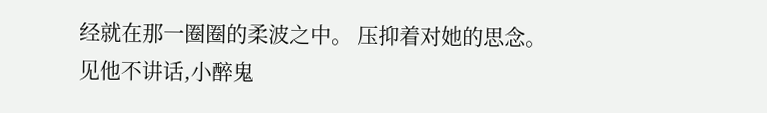经就在那一圈圈的柔波之中。 压抑着对她的思念。 见他不讲话,小醉鬼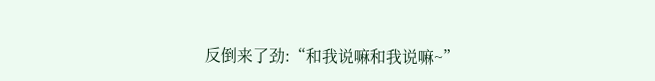反倒来了劲:“和我说嘛和我说嘛~”